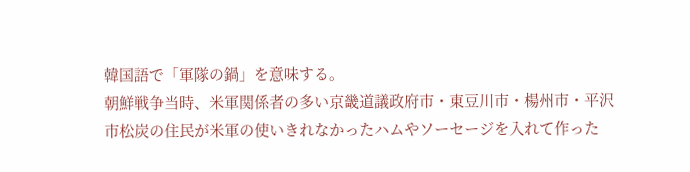韓国語で「軍隊の鍋」を意味する。
朝鮮戦争当時、米軍関係者の多い京畿道議政府市・東豆川市・楊州市・平沢市松炭の住民が米軍の使いきれなかったハムやソーセージを入れて作った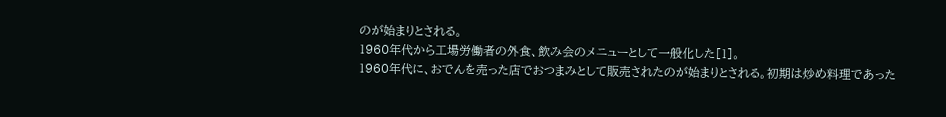のが始まりとされる。
1960年代から工場労働者の外食、飲み会のメニューとして一般化した[1]。
1960年代に、おでんを売った店でおつまみとして販売されたのが始まりとされる。初期は炒め料理であった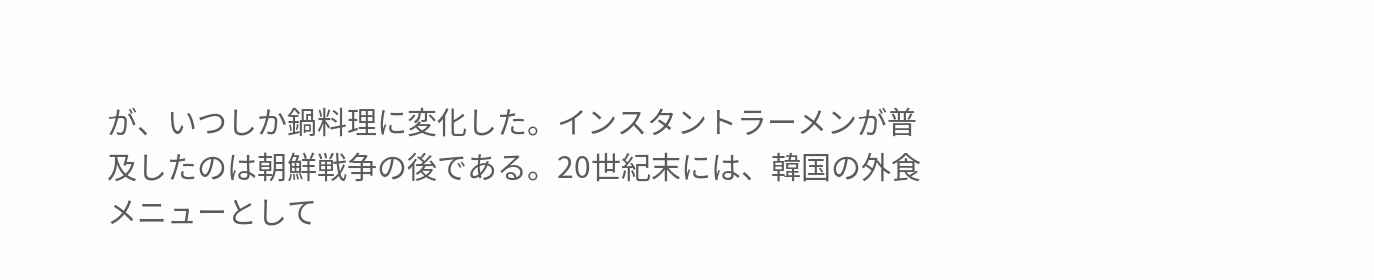が、いつしか鍋料理に変化した。インスタントラーメンが普及したのは朝鮮戦争の後である。20世紀末には、韓国の外食メニューとして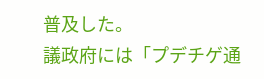普及した。
議政府には「プデチゲ通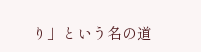り」という名の道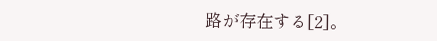路が存在する[2]。